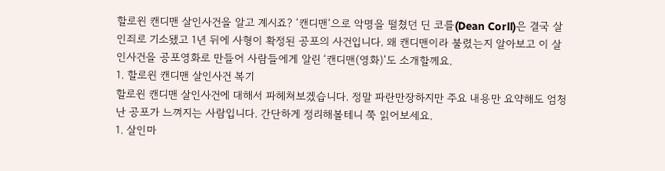할로윈 캔디맨 살인사건을 알고 계시죠? ‘캔디맨‘으로 악명을 떨쳤던 딘 코를(Dean Corll)은 결국 살인죄로 기소됐고 1년 뒤에 사형이 확정된 공포의 사건입니다. 왜 캔디맨이라 불렸는지 알아보고 이 살인사건을 공포영화로 만들어 사람들에게 알린 ‘캔디맨(영화)’도 소개할께요.
1. 할로윈 캔디맨 살인사건 복기
할로윈 캔디맨 살인사건에 대해서 파헤쳐보겠습니다. 정말 파란만장하지만 주요 내용만 요약해도 엄청난 공포가 느껴지는 사람입니다. 간단하게 정리해볼테니 쭉 읽어보세요.
1. 살인마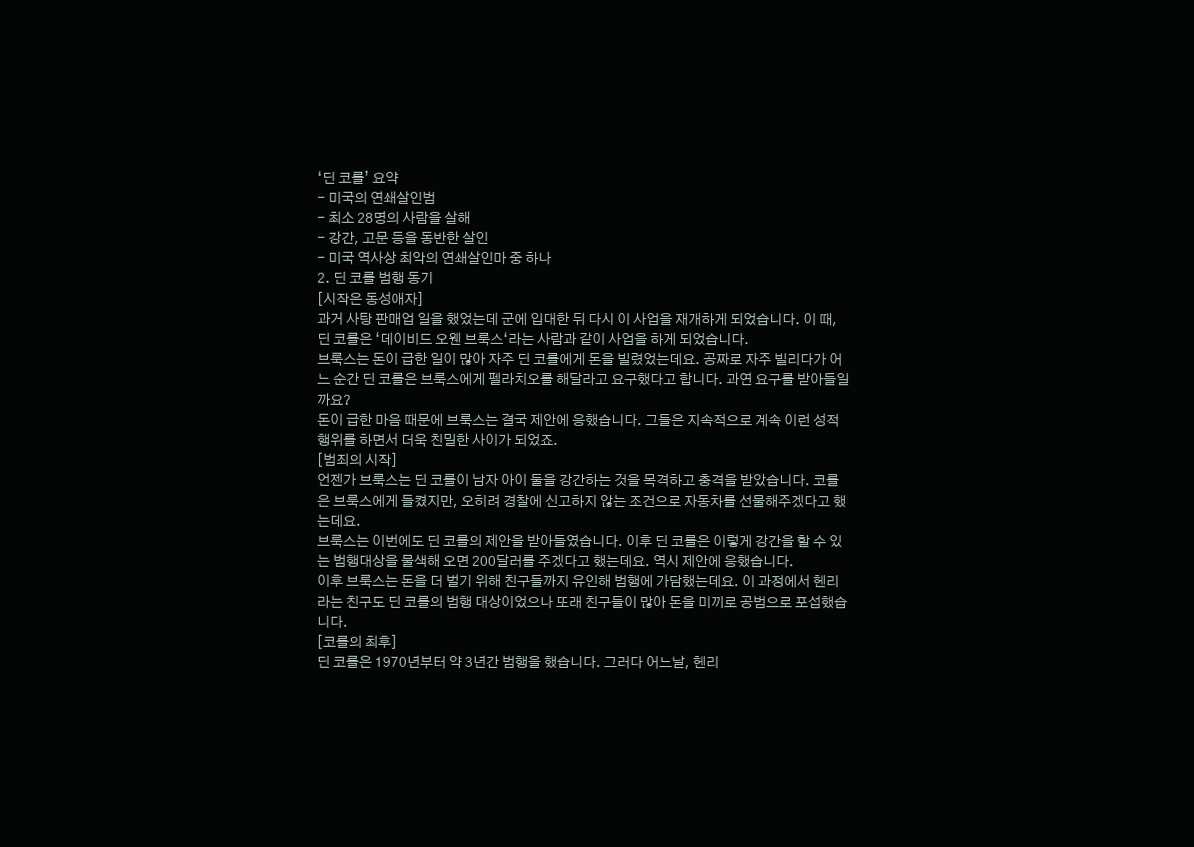‘딘 코를’ 요약
- 미국의 연쇄살인범
- 최소 28명의 사람을 살해
- 강간, 고문 등을 동반한 살인
- 미국 역사상 최악의 연쇄살인마 중 하나
2. 딘 코를 범행 동기
[시작은 동성애자]
과거 사탕 판매업 일을 했었는데 군에 입대한 뒤 다시 이 사업을 재개하게 되었습니다. 이 때, 딘 코를은 ‘데이비드 오웬 브룩스‘라는 사람과 같이 사업을 하게 되었습니다.
브룩스는 돈이 급한 일이 많아 자주 딘 코를에게 돈을 빌렸었는데요. 공짜로 자주 빌리다가 어느 순간 딘 코를은 브룩스에게 펠라치오를 해달라고 요구했다고 합니다. 과연 요구를 받아들일까요?
돈이 급한 마음 때문에 브룩스는 결국 제안에 응했습니다. 그들은 지속적으로 계속 이런 성적 행위를 하면서 더욱 친밀한 사이가 되었죠.
[범죄의 시작]
언젠가 브룩스는 딘 코를이 남자 아이 둘을 강간하는 것을 목격하고 충격을 받았습니다. 코를은 브룩스에게 들켰지만, 오히려 경찰에 신고하지 않는 조건으로 자동차를 선물해주겠다고 했는데요.
브룩스는 이번에도 딘 코를의 제안을 받아들였습니다. 이후 딘 코를은 이렇게 강간을 할 수 있는 범행대상을 물색해 오면 200달러를 주겠다고 했는데요. 역시 제안에 응했습니다.
이후 브룩스는 돈을 더 벌기 위해 친구들까지 유인해 범행에 가담했는데요. 이 과정에서 헨리라는 친구도 딘 코를의 범행 대상이었으나 또래 친구들이 많아 돈을 미끼로 공범으로 포섭했습니다.
[코를의 최후]
딘 코를은 1970년부터 약 3년간 범행을 했습니다. 그러다 어느날, 헨리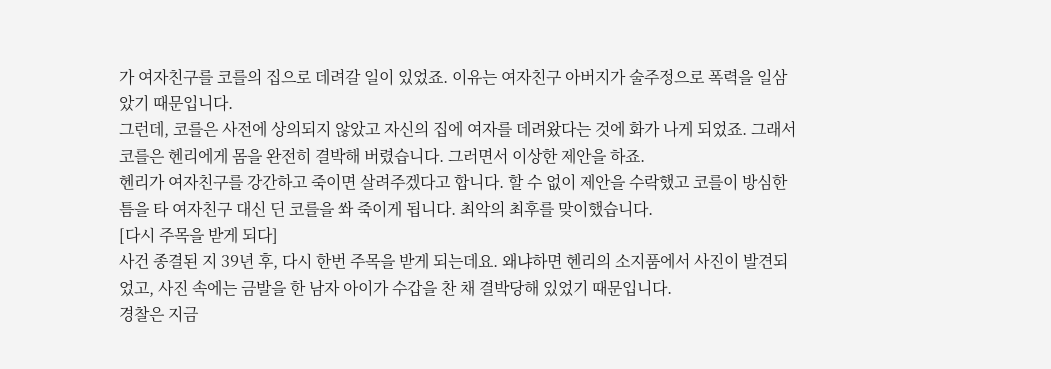가 여자친구를 코를의 집으로 데려갈 일이 있었죠. 이유는 여자친구 아버지가 술주정으로 폭력을 일삼았기 때문입니다.
그런데, 코를은 사전에 상의되지 않았고 자신의 집에 여자를 데려왔다는 것에 화가 나게 되었죠. 그래서 코를은 헨리에게 몸을 완전히 결박해 버렸습니다. 그러면서 이상한 제안을 하죠.
헨리가 여자친구를 강간하고 죽이면 살려주겠다고 합니다. 할 수 없이 제안을 수락했고 코를이 방심한 틈을 타 여자친구 대신 딘 코를을 쏴 죽이게 됩니다. 최악의 최후를 맞이했습니다.
[다시 주목을 받게 되다]
사건 종결된 지 39년 후, 다시 한번 주목을 받게 되는데요. 왜냐하면 헨리의 소지품에서 사진이 발견되었고, 사진 속에는 금발을 한 남자 아이가 수갑을 찬 채 결박당해 있었기 때문입니다.
경찰은 지금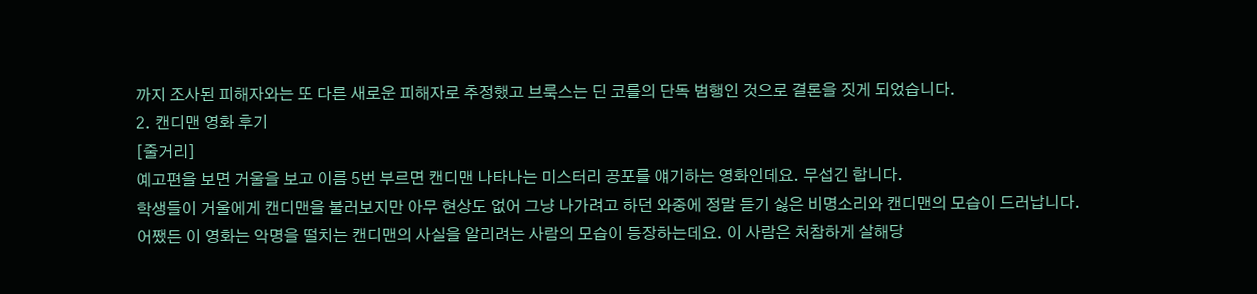까지 조사된 피해자와는 또 다른 새로운 피해자로 추정했고 브룩스는 딘 코를의 단독 범행인 것으로 결론을 짓게 되었습니다.
2. 캔디맨 영화 후기
[줄거리]
예고편을 보면 거울을 보고 이름 5번 부르면 캔디맨 나타나는 미스터리 공포를 얘기하는 영화인데요. 무섭긴 합니다.
학생들이 거울에게 캔디맨을 불러보지만 아무 현상도 없어 그냥 나가려고 하던 와중에 정말 듣기 싫은 비명소리와 캔디맨의 모습이 드러납니다.
어쨌든 이 영화는 악명을 떨치는 캔디맨의 사실을 알리려는 사람의 모습이 등장하는데요. 이 사람은 처참하게 살해당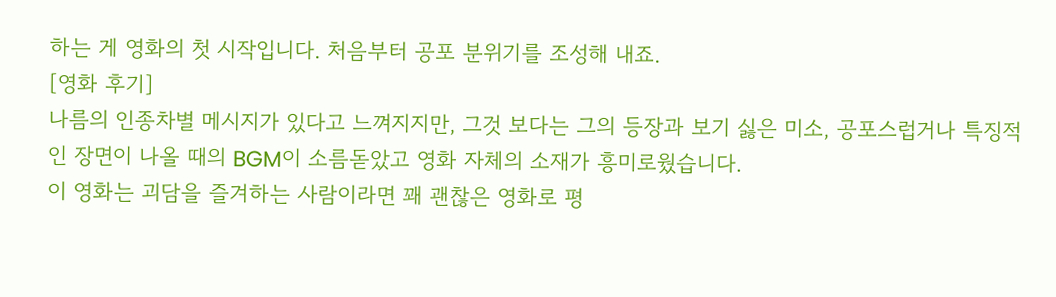하는 게 영화의 첫 시작입니다. 처음부터 공포 분위기를 조성해 내죠.
[영화 후기]
나름의 인종차별 메시지가 있다고 느껴지지만, 그것 보다는 그의 등장과 보기 싫은 미소, 공포스럽거나 특징적인 장면이 나올 때의 BGM이 소름돋았고 영화 자체의 소재가 흥미로웠습니다.
이 영화는 괴담을 즐겨하는 사람이라면 꽤 괜찮은 영화로 평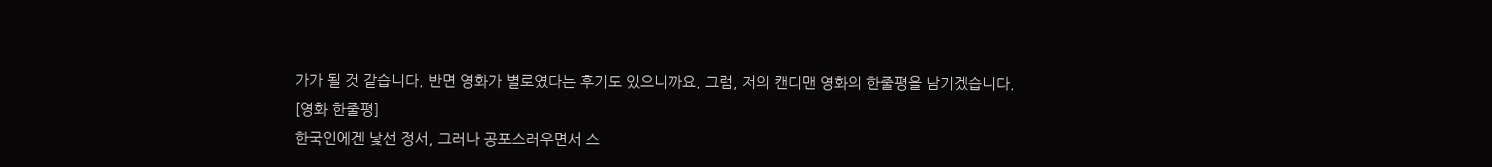가가 될 것 같습니다. 반면 영화가 별로였다는 후기도 있으니까요. 그럼, 저의 캔디맨 영화의 한줄평을 남기겠습니다.
[영화 한줄평]
한국인에겐 낯선 정서, 그러나 공포스러우면서 스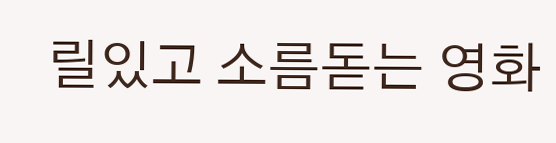릴있고 소름돋는 영화